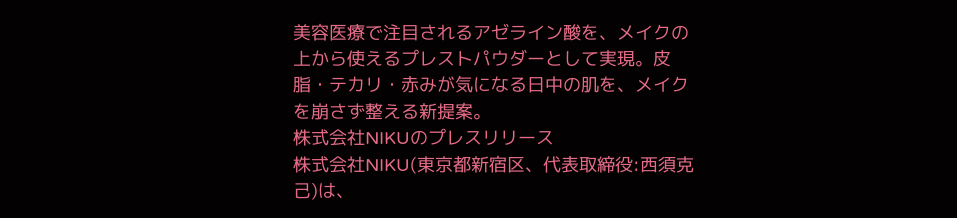美容医療で注目されるアゼライン酸を、メイクの上から使えるプレストパウダーとして実現。皮脂・テカリ・赤みが気になる日中の肌を、メイクを崩さず整える新提案。
株式会社NIKUのプレスリリース
株式会社NIKU(東京都新宿区、代表取締役:西須克己)は、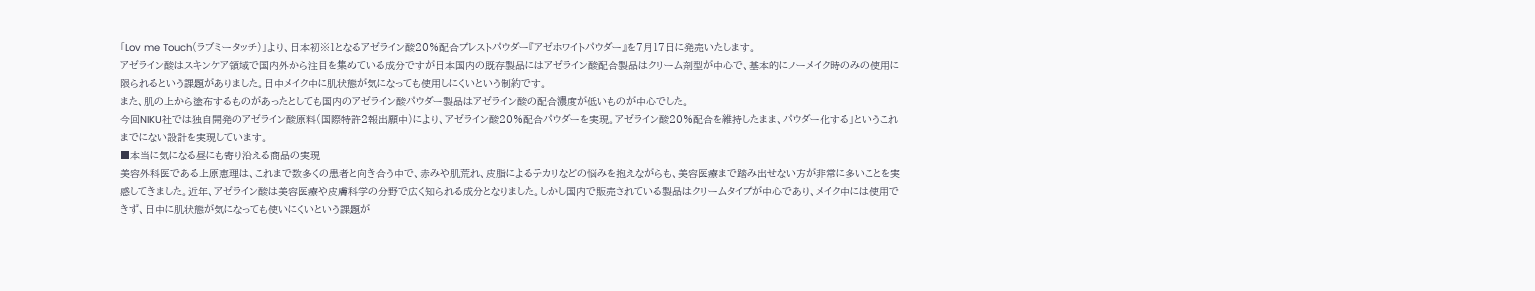「Lov me Touch(ラブミータッチ)」より、日本初※1となるアゼライン酸20%配合プレストパウダー『アゼホワイトパウダー』を7月17日に発売いたします。
アゼライン酸はスキンケア領域で国内外から注目を集めている成分ですが日本国内の既存製品にはアゼライン酸配合製品はクリーム剤型が中心で、基本的にノーメイク時のみの使用に限られるという課題がありました。日中メイク中に肌状態が気になっても使用しにくいという制約です。
また、肌の上から塗布するものがあったとしても国内のアゼライン酸パウダー製品はアゼライン酸の配合濃度が低いものが中心でした。
今回NIKU社では独自開発のアゼライン酸原料(国際特許2報出願中)により、アゼライン酸20%配合パウダーを実現。アゼライン酸20%配合を維持したまま、パウダー化する」というこれまでにない設計を実現しています。
■本当に気になる昼にも寄り沿える商品の実現
美容外科医である上原恵理は、これまで数多くの患者と向き合う中で、赤みや肌荒れ、皮脂によるテカリなどの悩みを抱えながらも、美容医療まで踏み出せない方が非常に多いことを実感してきました。近年、アゼライン酸は美容医療や皮膚科学の分野で広く知られる成分となりました。しかし国内で販売されている製品はクリームタイプが中心であり、メイク中には使用できず、日中に肌状態が気になっても使いにくいという課題が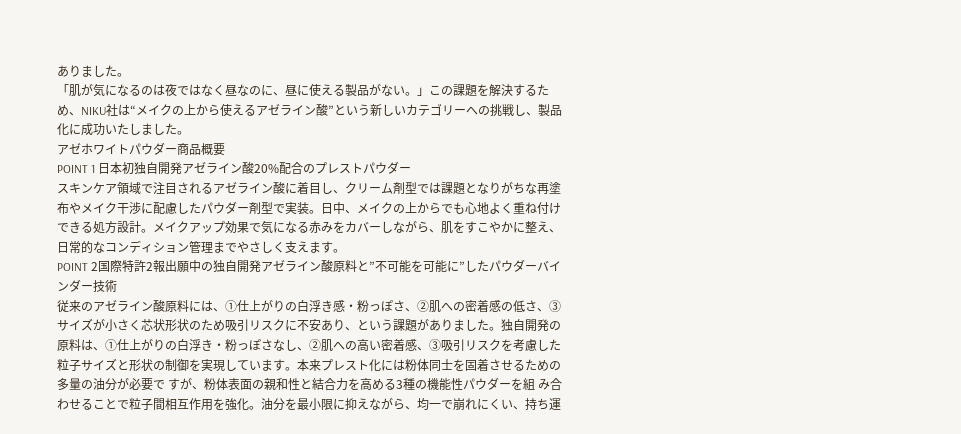ありました。
「肌が気になるのは夜ではなく昼なのに、昼に使える製品がない。」この課題を解決するため、NIKU社は“メイクの上から使えるアゼライン酸”という新しいカテゴリーへの挑戦し、製品化に成功いたしました。
アゼホワイトパウダー商品概要
POINT 1 日本初独自開発アゼライン酸20%配合のプレストパウダー
スキンケア領域で注目されるアゼライン酸に着目し、クリーム剤型では課題となりがちな再塗布やメイク干渉に配慮したパウダー剤型で実装。日中、メイクの上からでも心地よく重ね付けできる処方設計。メイクアップ効果で気になる赤みをカバーしながら、肌をすこやかに整え、日常的なコンディション管理までやさしく支えます。
POINT 2国際特許2報出願中の独自開発アゼライン酸原料と”不可能を可能に”したパウダーバインダー技術
従来のアゼライン酸原料には、①仕上がりの白浮き感・粉っぽさ、②肌への密着感の低さ、③サイズが小さく芯状形状のため吸引リスクに不安あり、という課題がありました。独自開発の原料は、①仕上がりの白浮き・粉っぽさなし、②肌への高い密着感、③吸引リスクを考慮した粒子サイズと形状の制御を実現しています。本来プレスト化には粉体同士を固着させるための多量の油分が必要で すが、粉体表面の親和性と結合力を高める3種の機能性パウダーを組 み合わせることで粒子間相互作用を強化。油分を最小限に抑えながら、均一で崩れにくい、持ち運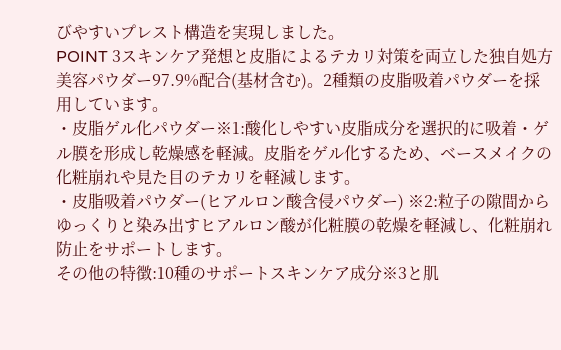びやすいプレスト構造を実現しました。
POINT 3スキンケア発想と皮脂によるテカリ対策を両立した独自処方
美容パウダー97.9%配合(基材含む)。2種類の皮脂吸着パウダーを採用しています。
・皮脂ゲル化パウダー※1:酸化しやすい皮脂成分を選択的に吸着・ゲル膜を形成し乾燥感を軽減。皮脂をゲル化するため、ベースメイクの化粧崩れや見た目のテカリを軽減します。
・皮脂吸着パウダー(ヒアルロン酸含侵パウダー) ※2:粒子の隙間からゆっくりと染み出すヒアルロン酸が化粧膜の乾燥を軽減し、化粧崩れ防止をサポートします。
その他の特徴:10種のサポートスキンケア成分※3と肌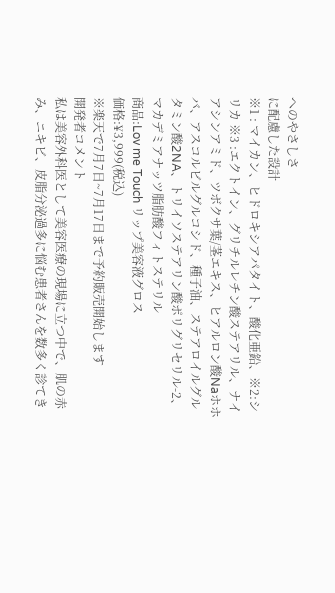へのやさしさ
に配慮した設計
※1 : マイカン、ヒドロキシアパタイト、酸化亜鉛、※2:シリカ ※3 :エクトイン、グリチルレチン酸ステアリル、ナイアシンアミド、ツボクサ葉/茎エキス、ヒアルロン酸Naホホバ、アスコルビルグルコシド、種子油、ステアロイルグルタミン酸2NA、トリイソステアリン酸ポリグリセリル-2、マカデミアナッツ脂肪酸フィトステリル
商品:Lov me Touch リップ美容液グロス
価格:¥3,999(税込)
※楽天で7月7日~7月17日まで予約販売開始します
開発者コメント
私は美容外科医として美容医療の現場に立つ中で、肌の赤み、ニキビ、皮脂分泌過多に悩む患者さんを数多く診てき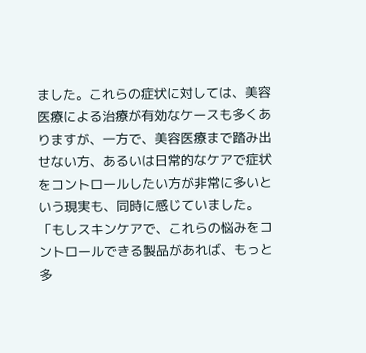ました。これらの症状に対しては、美容医療による治療が有効なケースも多くありますが、一方で、美容医療まで踏み出せない方、あるいは日常的なケアで症状をコントロールしたい方が非常に多いという現実も、同時に感じていました。
「もしスキンケアで、これらの悩みをコントロールできる製品があれば、もっと多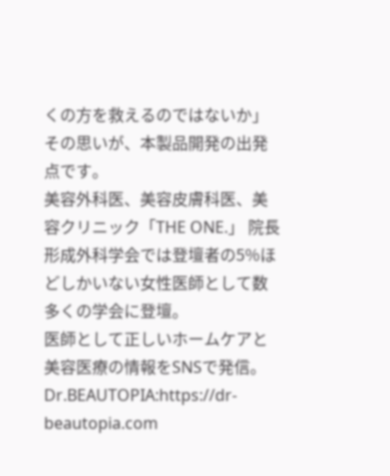くの方を救えるのではないか」その思いが、本製品開発の出発点です。
美容外科医、美容皮膚科医、美容クリニック「THE ONE.」 院長
形成外科学会では登壇者の5%ほどしかいない女性医師として数多くの学会に登壇。
医師として正しいホームケアと美容医療の情報をSNSで発信。
Dr.BEAUTOPIA:https://dr-beautopia.com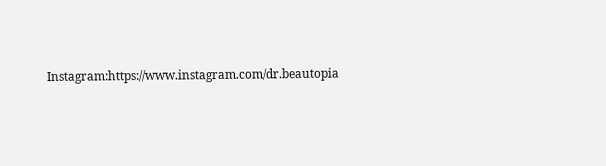Instagram:https://www.instagram.com/dr.beautopia